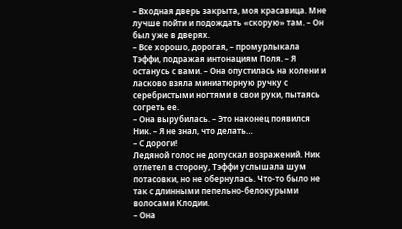– Входная дверь закрыта, моя красавица. Мне лучше пойти и подождать «скорую» там. – Он был уже в дверях.
– Все хорошо, дорогая, – промурлыкала Тэффи, подражая интонациям Поля. – Я останусь с вами. – Она опустилась на колени и ласково взяла миниатюрную ручку с серебристыми ногтями в свои руки, пытаясь согреть ее.
– Она вырубилась. – Это наконец появился Ник. – Я не знал, что делать…
– С дороги!
Ледяной голос не допускал возражений. Ник отлетел в сторону, Тэффи услышала шум потасовки, но не обернулась. Что-то было не так с длинными пепельно-белокурыми волосами Клодии.
– Она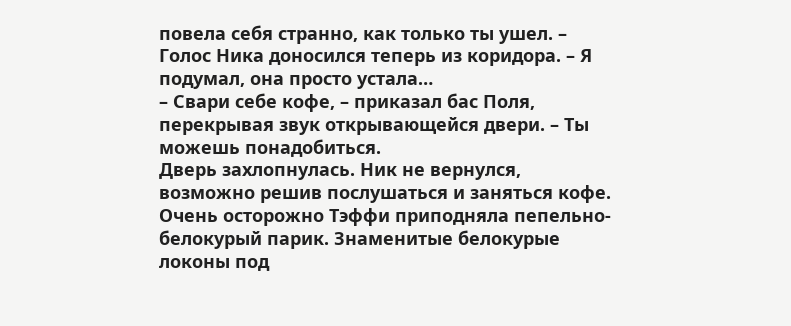повела себя странно, как только ты ушел. – Голос Ника доносился теперь из коридора. – Я подумал, она просто устала…
– Свари себе кофе, – приказал бас Поля, перекрывая звук открывающейся двери. – Ты можешь понадобиться.
Дверь захлопнулась. Ник не вернулся, возможно решив послушаться и заняться кофе.
Очень осторожно Тэффи приподняла пепельно-белокурый парик. Знаменитые белокурые локоны под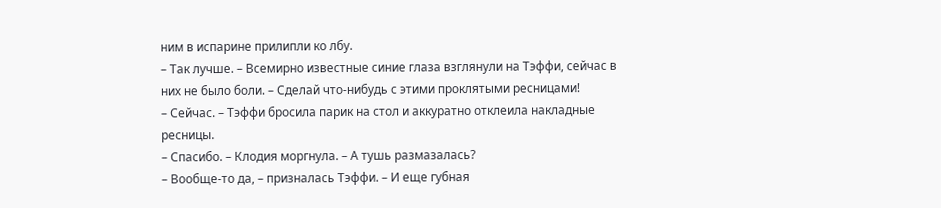ним в испарине прилипли ко лбу.
– Так лучше. – Всемирно известные синие глаза взглянули на Тэффи, сейчас в них не было боли. – Сделай что-нибудь с этими проклятыми ресницами!
– Сейчас. – Тэффи бросила парик на стол и аккуратно отклеила накладные ресницы.
– Спасибо. – Клодия моргнула. – А тушь размазалась?
– Вообще-то да, – призналась Тэффи. – И еще губная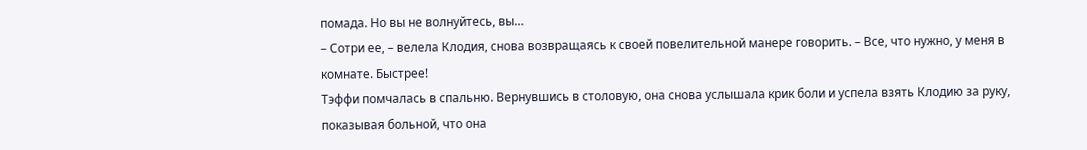помада. Но вы не волнуйтесь, вы…
– Сотри ее, – велела Клодия, снова возвращаясь к своей повелительной манере говорить. – Все, что нужно, у меня в комнате. Быстрее!
Тэффи помчалась в спальню. Вернувшись в столовую, она снова услышала крик боли и успела взять Клодию за руку, показывая больной, что она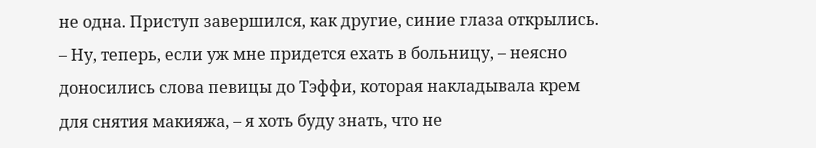не одна. Приступ завершился, как другие, синие глаза открылись.
– Ну, теперь, если уж мне придется ехать в больницу, – неясно доносились слова певицы до Тэффи, которая накладывала крем для снятия макияжа, – я хоть буду знать, что не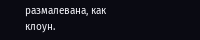размалевана, как клоун.